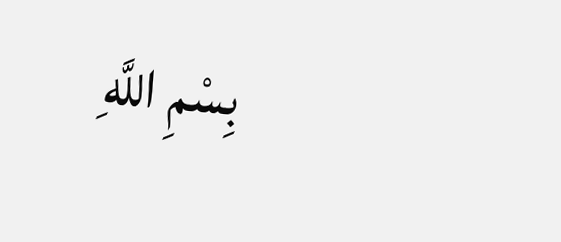بِسْمِ اللَّهِ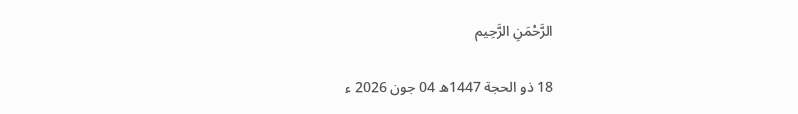الرَّحْمَنِ الرَّحِيم

18 ذو الحجة 1447ھ 04 جون 2026 ء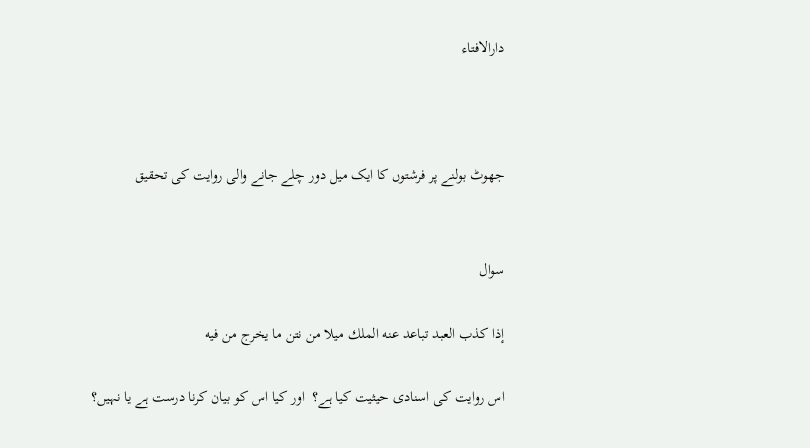دارالافتاء



جھوٹ بولنے پر فرشتوں کا ایک میل دور چلے جانے والی روایت کی تحقیق


سوال

إذا كذب العبد تباعد عنه الملك ميلا من نتن ما يخرج من فيه

اس روایت کی اسنادی حیثیت کیا ہے؟  اور کیا اس کو بیان کرنا درست ہے یا نہیں؟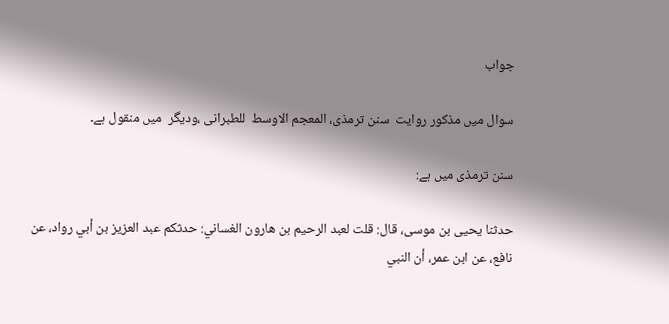جواب

سوال میں مذکور روایت  سنن ترمذی، المعجم الاوسط  للطبرانی ،ودیگر  میں منقول ہے۔

سنن ترمذی میں ہے:

حدثنا يحيى بن موسى، قال: قلت لعبد الرحيم بن هارون الغساني: حدثكم عبد العزيز بن أبي رواد، عن نافع، عن ابن عمر، أن النبي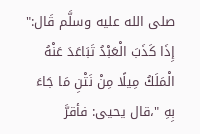صلى الله عليه وسلَّم قَال:" إِذَا كَذَبَ الْعَبْدُ تَبَاعَدَ عَنْهُ الْمَلَكُ مِيلًا مِنْ نَتْنِ مَا جَاءَ بِهِ "،قال يحيى: فأقرَّ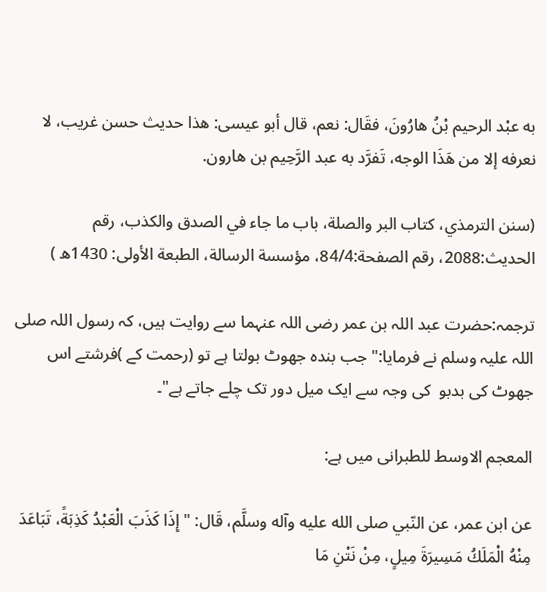به عبْد الرحيم بْنُ هارُونَ، فقَال: نعم، قال أبو عيسى: هذا حديث حسن غريب، لا نعرفه إلا من هَذَا الوجه، تَفرَّد به عبد الرَّحِيم بن هارون.

(سنن الترمذي، كتاب البر والصلة، باب ما جاء في الصدق والكذب، رقم الحديث:2088، رقم الصفحة:84/4، مؤسسة الرسالة، الطبعة الأولى: 1430ه )

ترجمہ:حضرت عبد اللہ بن عمر رضی اللہ عنہما سے روایت ہیں، کہ رسول اللہ صلی اللہ علیہ وسلم نے فرمایا:" جب بندہ جھوٹ بولتا ہے تو (رحمت کے )فرشتے اس  جھوٹ کی بدبو  کی وجہ سے ایک میل دور تک چلے جاتے ہے"۔

المعجم الاوسط للطبرانی میں ہے:

عن ابن عمر، عن النّبي صلى الله عليه وآله وسلَّم، قَال: " إِذَا ‌كَذَبَ ‌الْعَبْدُ كَذِبَةً، تَبَاعَدَ مِنْهُ الْمَلَكُ مَسِيرَةَ مِيلٍ، مِنْ نَتْنِ مَا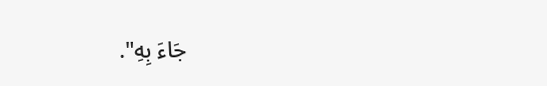جَاءَ بِهِ".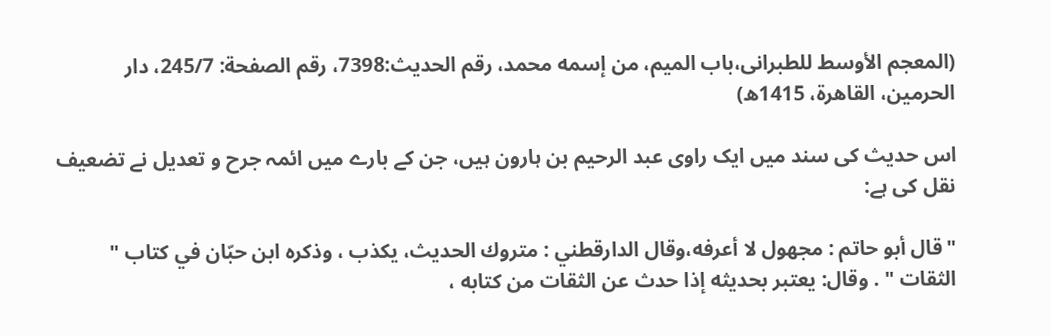(المعجم الأوسط للطبرانی،باب الميم، من إسمه محمد، رقم الحدیث:7398، رقم الصفحة: 245/7، دار الحرمين، القاهرة، 1415ه)

اس حدیث کی سند میں ایک راوی عبد الرحیم بن ہارون ہیں، جن کے بارے میں ائمہ جرح و تعدیل نے تضعیف نقل کی ہے:

"قال أبو حاتم : مجهول لا أعرفه،وقال الدارقطني : متروك الحديث، يكذب ، وذكره ابن حبّان في كتاب " الثقات " . وقال: يعتبر بحديثه إذا حدث عن الثقات من كتابه ،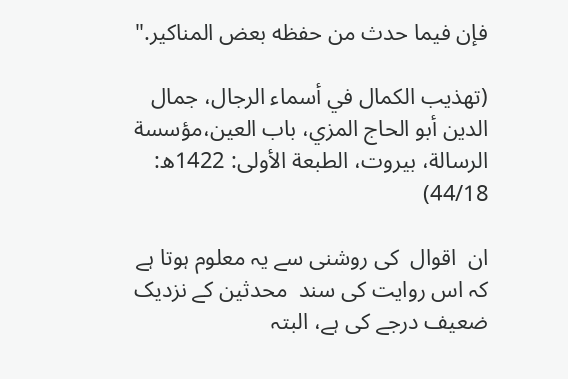فإن فيما حدث من حفظه بعض المناكير."

(تهذيب الكمال في أسماء الرجال، جمال الدين أبو الحاج المزي، باب العين،مؤسسة الرسالة، بيروت، الطبعة الأولى: 1422ه: 44/18)

ان  اقوال  کی روشنی سے یہ معلوم ہوتا ہے کہ اس روایت کی سند  محدثین کے نزدیک ضعیف درجے کی ہے، البتہ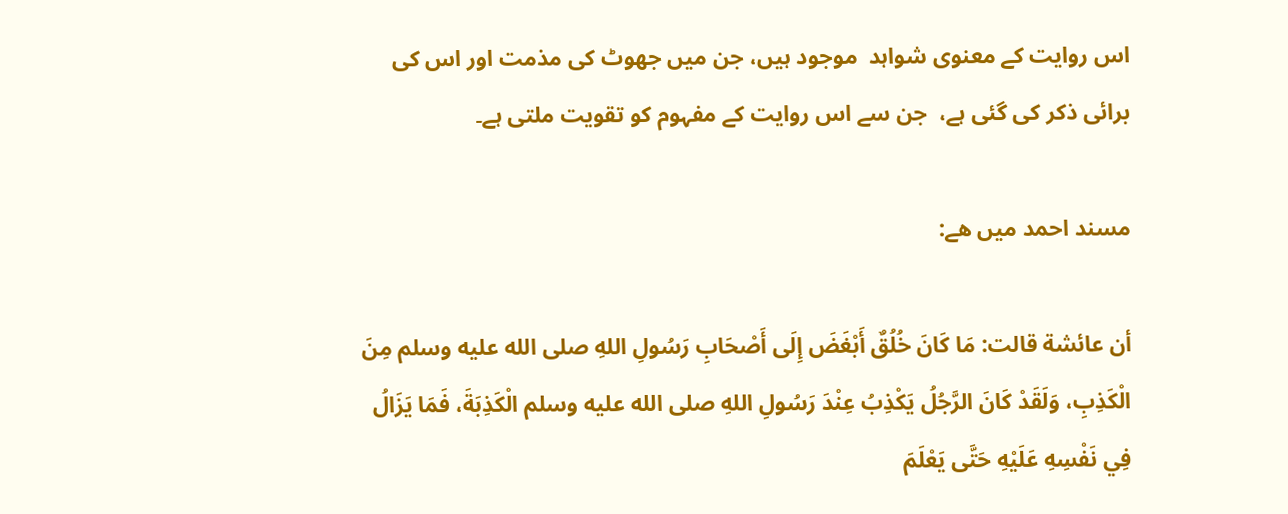اس روایت کے معنوی شواہد  موجود ہیں، جن ميں جھوٹ کی مذمت اور اس کی برائی ذکر کی گئی ہے،  جن سے اس روایت کے مفہوم کو تقویت ملتی ہے۔

مسند احمد ميں هے:

أن عائشة قالت: مَا كَانَ خُلُقٌ أَبْغَضَ إِلَى أَصْحَابِ رَسُولِ اللهِ صلى الله عليه وسلم مِنَ الْكَذِبِ، وَلَقَدْ كَانَ الرَّجُلُ يَكْذِبُ عِنْدَ رَسُولِ اللهِ صلى الله عليه وسلم الْكَذِبَةَ، فَمَا يَزَالُ فِي نَفْسِهِ عَلَيْهِ حَتَّى يَعْلَمَ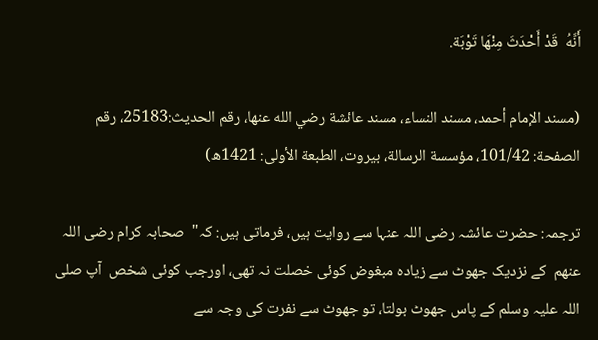أَنَّهُ  قَدْ أَحْدَثَ مِنْهَا تَوْبَة.

(مسند الإمام أحمد، مسند النساء، مسند عائشة رضي الله عنها، رقم الحديث:25183، رقم الصفحة: 101/42، مؤسسة الرسالة، بيروت، الطبعة الأولى: 1421ه)

ترجمہ: حضرت عائشہ رضی اللہ عنہا سے روایت ہیں، فرماتی ہیں: کہ"  صحابہ کرام رضی اللہ عنھم  کے نزدیک جھوٹ سے زیادہ مبغوض کوئی خصلت نہ تھی، اورجب کوئی شخص  آپ صلی اللہ علیہ وسلم کے پاس جھوٹ بولتا، تو جھوٹ سے نفرت کی وجہ سے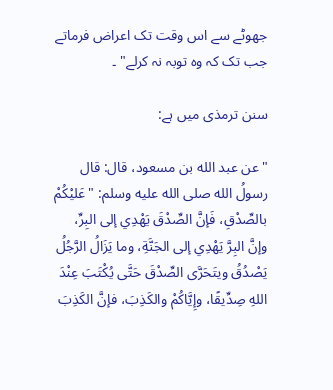جھوٹے سے اس وقت تک اعراض فرماتے جب تک کہ وہ توبہ نہ کرلے" ۔

سنن ترمذی میں ہے:

"عن عبد الله بن مسعود، قال: قال رسولُ الله صلى الله عليه وسلم: "عَليْكُمْ بالصِّدْقِ، فَإنَّ الصِّدْقَ يَهْدِي إلى البِرِّ، وإنَّ البِرَّ يَهْدِي إلى الجَنَّةِ، وما يَزَالُ الرَّجُلُ يَصْدُقُ ويتَحَرَّى الصِّدْقَ حَتَّى يُكْتَبَ عِنْدَ اللهِ صِدِّيقًا، وإِيَّاكُمْ والكَذِبَ، فإنَّ الكَذِبَ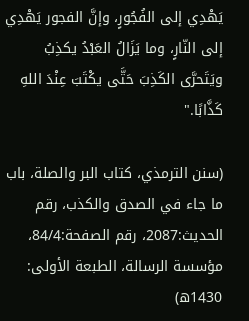يَهْدِي إلى الفُجُورٍ، وإنَّ الفجور يَهْدِي إلى النّارٍ، وما يَزَالُ العَبْدُ يكذِبُ ويَتَحرَّى الكَذِبَ حَتَّى يكْتَبَ عِنْدَ اللهِ كَذَّابًا."

(سنن الترمذي، كتاب البر والصلة، باب ما جاء في الصدق والكذب، رقم الحديث:2087، رقم الصفحة:84/4، مؤسسة الرسالة، الطبعة الأولى: 1430ه)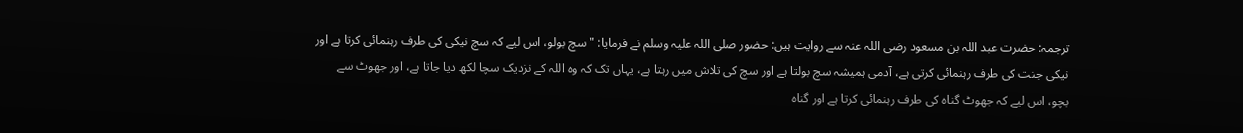ترجمہ: حضرت عبد اللہ بن مسعود رضی اللہ عنہ سے روایت ہیں: حضور صلی اللہ علیہ وسلم نے فرمایا: "سچ بولو، اس لیے کہ سچ نیکی کی طرف رہنمائی کرتا ہے اور نیکی جنت کی طرف رہنمائی کرتی ہے، آدمی ہمیشہ سچ بولتا ہے اور سچ کی تلاش میں رہتا ہے، یہاں تک کہ وہ اللہ کے نزدیک سچا لکھ دیا جاتا ہے، اور جھوٹ سے بچو، اس لیے کہ جھوٹ گناہ کی طرف رہنمائی کرتا ہے اور گناہ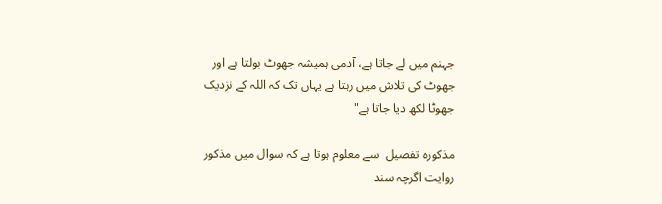جہنم میں لے جاتا ہے، آدمی ہمیشہ جھوٹ بولتا ہے اور جھوٹ کی تلاش میں رہتا ہے یہاں تک کہ اللہ کے نزدیک جھوٹا لکھ دیا جاتا ہے"

مذکورہ تفصیل  سے معلوم ہوتا ہے کہ سوال میں مذکور روایت اگرچہ سند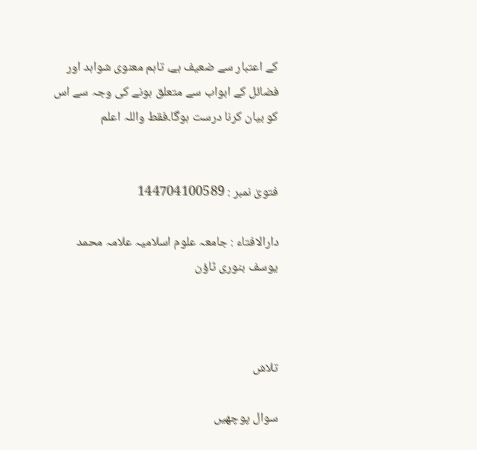کے اعتبار سے ضعیف ہے، تاہم معنوی شواہد اور فضائل کے ابواب سے متعلق ہونے کی وجہ سے اس کو بیان کرنا درست ہوگا۔فقط واللہ اعلم


فتویٰ نمبر : 144704100589

دارالافتاء : جامعہ علوم اسلامیہ علامہ محمد یوسف بنوری ٹاؤن



تلاش

سوال پوچھیں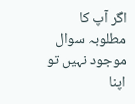اگر آپ کا مطلوبہ سوال موجود نہیں تو اپنا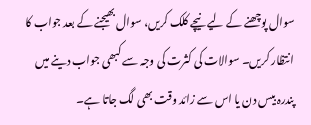سوال پوچھنے کے لیے نیچے کلک کریں، سوال بھیجنے کے بعد جواب کا انتظار کریں۔ سوالات کی کثرت کی وجہ سے کبھی جواب دینے میں پندرہ بیس دن یا اس سے زائد وقت بھی لگ جاتا ہے۔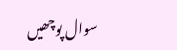سوال پوچھیں